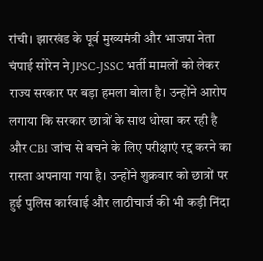रांची। झारखंड के पूर्व मुख्यमंत्री और भाजपा नेता चंपाई सोरेन ने JPSC-JSSC भर्ती मामलों को लेकर राज्य सरकार पर बड़ा हमला बोला है। उन्होंने आरोप लगाया कि सरकार छात्रों के साथ धोखा कर रही है और CBI जांच से बचने के लिए परीक्षाएं रद्द करने का रास्ता अपनाया गया है। उन्होंने शुक्रवार को छात्रों पर हुई पुलिस कार्रवाई और लाठीचार्ज की भी कड़ी निंदा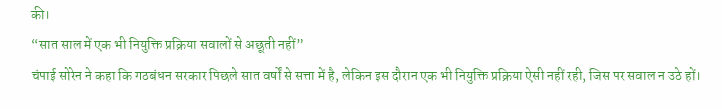की।
“सात साल में एक भी नियुक्ति प्रक्रिया सवालों से अछूती नहीं”
चंपाई सोरेन ने कहा कि गठबंधन सरकार पिछले सात वर्षों से सत्ता में है, लेकिन इस दौरान एक भी नियुक्ति प्रक्रिया ऐसी नहीं रही, जिस पर सवाल न उठे हों।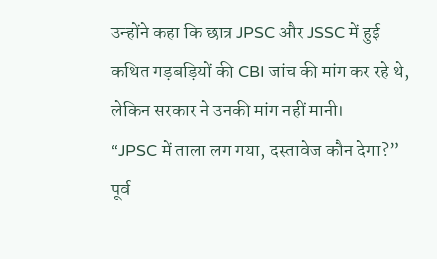उन्होंने कहा कि छात्र JPSC और JSSC में हुई कथित गड़बड़ियों की CBI जांच की मांग कर रहे थे, लेकिन सरकार ने उनकी मांग नहीं मानी।
“JPSC में ताला लग गया, दस्तावेज कौन देगा?”
पूर्व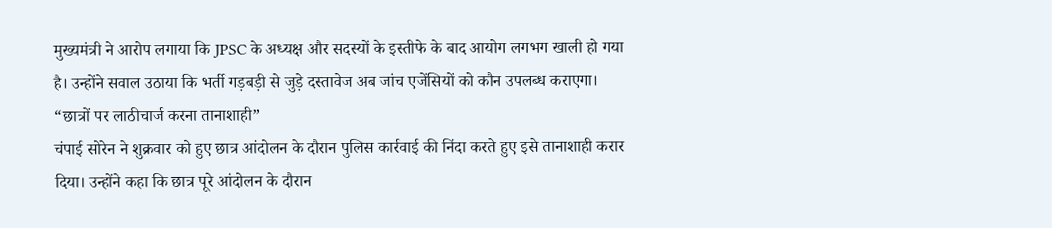मुख्यमंत्री ने आरोप लगाया कि JPSC के अध्यक्ष और सदस्यों के इस्तीफे के बाद आयोग लगभग खाली हो गया है। उन्होंने सवाल उठाया कि भर्ती गड़बड़ी से जुड़े दस्तावेज अब जांच एजेंसियों को कौन उपलब्ध कराएगा।
“छात्रों पर लाठीचार्ज करना तानाशाही”
चंपाई सोरेन ने शुक्रवार को हुए छात्र आंदोलन के दौरान पुलिस कार्रवाई की निंदा करते हुए इसे तानाशाही करार दिया। उन्होंने कहा कि छात्र पूरे आंदोलन के दौरान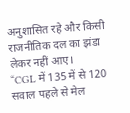अनुशासित रहे और किसी राजनीतिक दल का झंडा लेकर नहीं आए।
“CGL में 135 में से 120 सवाल पहले से मेल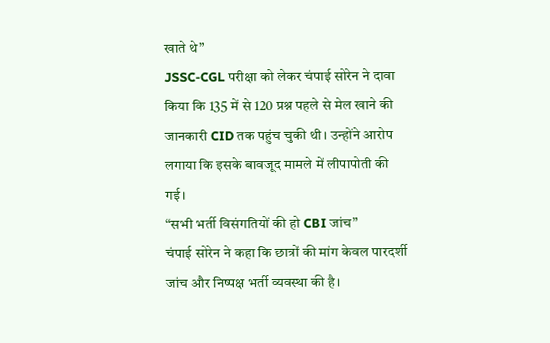खाते थे”
JSSC-CGL परीक्षा को लेकर चंपाई सोरेन ने दावा किया कि 135 में से 120 प्रश्न पहले से मेल खाने की जानकारी CID तक पहुंच चुकी थी। उन्होंने आरोप लगाया कि इसके बावजूद मामले में लीपापोती की गई।
“सभी भर्ती विसंगतियों की हो CBI जांच”
चंपाई सोरेन ने कहा कि छात्रों की मांग केवल पारदर्शी जांच और निष्पक्ष भर्ती व्यवस्था की है।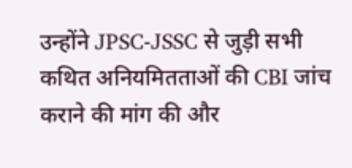उन्होंने JPSC-JSSC से जुड़ी सभी कथित अनियमितताओं की CBI जांच कराने की मांग की और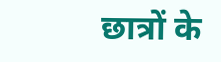छात्रों के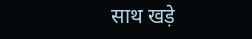साथ खड़े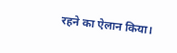रहने का ऐलान किया।